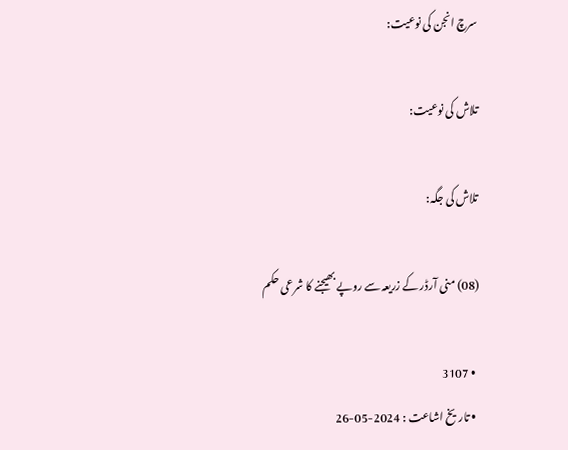سرچ انجن کی نوعیت:

تلاش کی نوعیت:

تلاش کی جگہ:

(08) منی آرڈر کے زریعہ سے روپے بھیجنے کا شرعی حکم

  • 3107
  • تاریخ اشاعت : 2024-05-26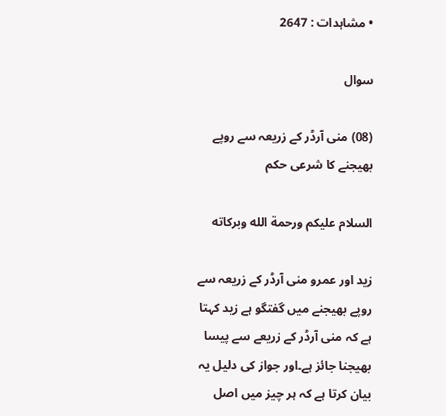• مشاہدات : 2647

سوال

(08) منی آرڈر کے زریعہ سے روپے بھیجنے کا شرعی حکم

السلام عليكم ورحمة الله وبركاته

زید اور عمرو منی آرڈر کے زریعہ سے روپے بھیجنے میں گفتگو ہے زید کہتا  ہے کہ منی آرڈر کے زریعے سے پیسا بھیجنا جائز ہے۔اور جواز کی دلیل یہ بیان کرتا ہے کہ ہر چیز میں اصل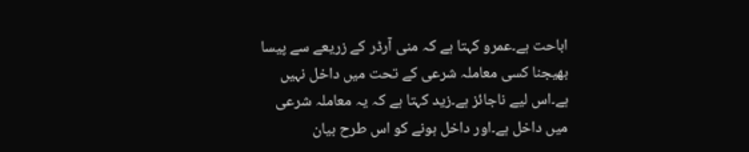اباحت ہے۔عمرو کہتا ہے کہ منی آرڈر کے زریعے سے پیسا بھیجنا کسی معاملہ شرعی کے تحت میں داخل نہیں ہے۔اس لیے ناجائز ہے۔زید کہتا ہے کہ یہ معاملہ شرعی میں داخل ہے۔اور داخل ہونے کو اس طرح بیان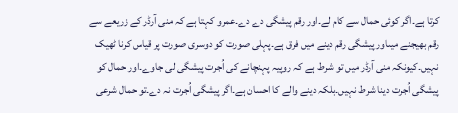کرتا ہے۔اگر کوئی حمال سے کام لے۔اور رقم پیشگی دے دے۔عمرو کہتا ہے کہ منی آرڈر کے زریعے سے رقم بھیجنے میںاور پیشگی رقم دینے میں فرق ہے۔پہلی صورت کو دوسری صورت پر قیاس کرنا ٹھیک نہیں۔کیونکہ منی آرڈر میں تو شرط ہے کہ روپیہ پہنچانے کی اُجرت پیشگی لی جاوے۔اور حمال کو پیشگی اُجرت دینا شرط نہیں۔بلکہ دینے والے کا احسان ہے۔اگر پیشگی اُجرت نہ دے۔تو حمال شرعی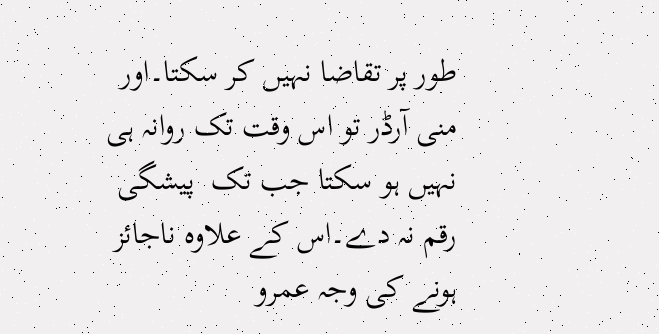طور پر تقاضا نہیں کر سکتا۔اور منی آرڈر تو اس وقت تک روانہ ہی  نہیں ہو سکتا جب تک  پیشگی رقم نہ دے۔اس کے علاوہ ناجائز ہونے کی وجہ عمرو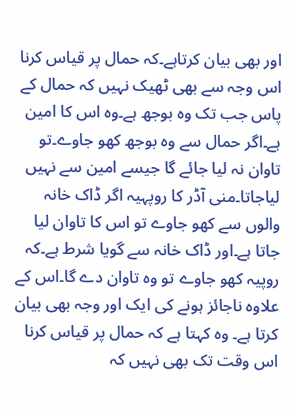اور بھی بیان کرتاہے۔کہ حمال پر قیاس کرنا اس وجہ سے بھی ٹھیک نہیں کہ حمال کے پاس جب تک وہ بوجھ ہے۔وہ اس کا امین ہے۔اگر حمال سے وہ بوجھ کھو جاوے۔تو تاوان نہ لیا جائے گا جیسے امین سے نہیں لیاجاتا۔منی آڈر کا روپہیہ اگر ڈاک خانہ والوں سے کھو جاوے تو اس کا تاوان لیا جاتا ہے۔اور ڈاک خانہ سے گویا شرط ہے۔کہ روپیہ کھو جاوے تو وہ تاوان دے گا۔اس کے علاوہ ناجائز ہونے کی ایک اور وجہ بھی بیان کرتا ہے۔ وہ کہتا ہے کہ حمال پر قیاس کرنا اس وقت تک بھی نہیں کہ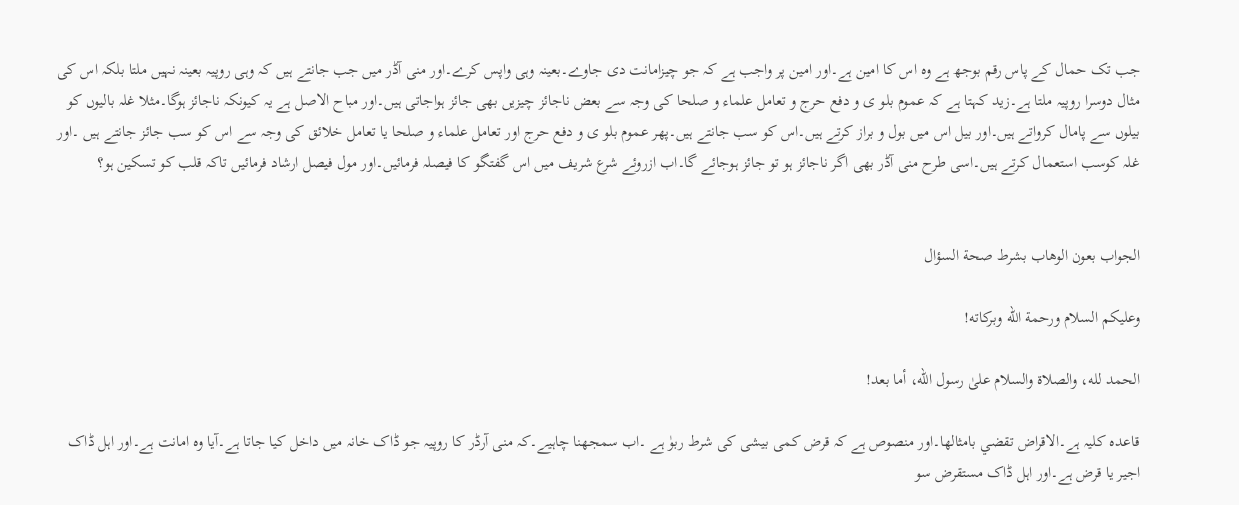جب تک حمال کے پاس رقم بوجھ ہے وہ اس کا امین ہے۔اور امین پر واجب ہے کہ جو چیزامانت دی جاوے۔بعینہ وہی واپس کرے۔اور منی آڈر میں جب جانتے ہیں کہ وہی روپیہ بعینہ نہیں ملتا بلکہ اس کی مثال دوسرا روپیہ ملتا ہے۔زید کہتا ہے کہ عموم بلو ی و دفع حرج و تعامل علماء و صلحا کی وجہ سے بعض ناجائز چیزیں بھی جائز ہواجاتی ہیں۔اور مباح الاصل ہے یہ کیونکہ ناجائز ہوگا۔مثلا غلہ بالیوں کو  بیلوں سے پامال کرواتے ہیں۔اور بیل اس میں بول و براز کرتے ہیں۔اس کو سب جانتے ہیں۔پھر عموم بلو ی و دفع حرج اور تعامل علماء و صلحا یا تعامل خلائق کی وجہ سے اس کو سب جائز جانتے ہیں ۔اور غلہ کوسب استعمال کرتے ہیں۔اسی طرح منی آڈر بھی اگر ناجائز ہو تو جائز ہوجائے گا۔اب ازروئے شرع شریف میں اس گفتگو کا فیصلہ فرمائیں۔اور مول فیصل ارشاد فرمائیں تاکہ قلب کو تسکین ہو؟


الجواب بعون الوهاب بشرط صحة السؤال

وعلیکم السلام ورحمة الله وبرکاته!

الحمد لله، والصلاة والسلام علىٰ رسول الله، أما بعد!

قاعدہ کلیہ ہے۔الاقراض تقضي بامثالها۔اور منصوص ہے کہ قرض کمی بیشی کی شرط ربوٰ ہے ۔اب سمجھنا چاہیے۔کہ منی آرڈر کا روپیہ جو ڈاک خانہ میں داخل کیا جاتا ہے۔آیا وہ امانت ہے۔اور اہل ڈاک اجیر یا قرض ہے۔اور اہل ڈاک مستقرض سو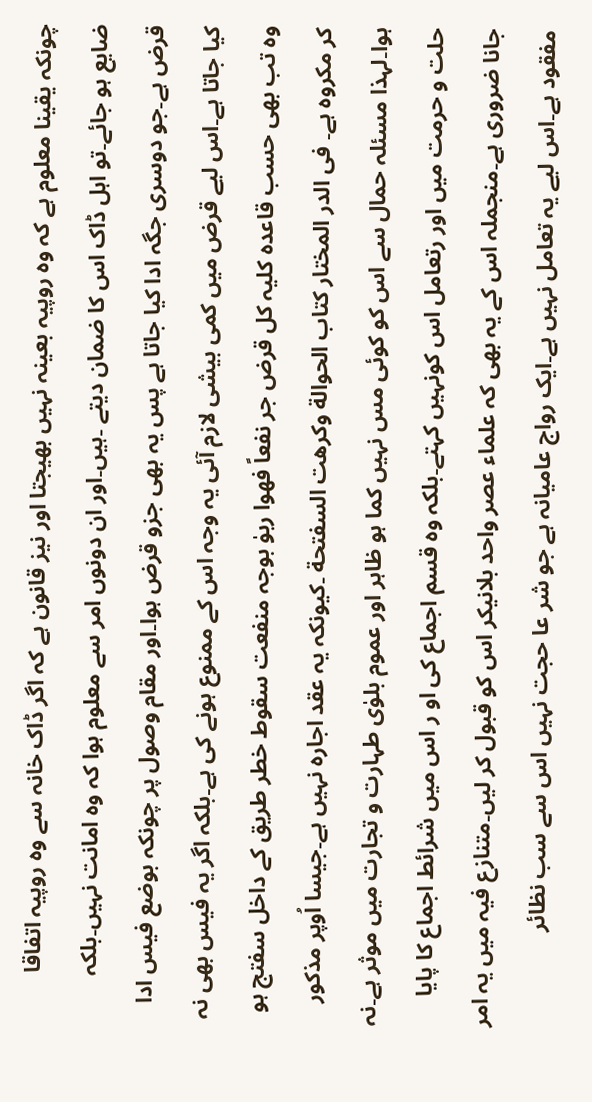چونکہ یقینا معلوم ہے کہ وہ روپیہ بعینہ نہیں بھیجتا اور نیز قانون ہے کہ اگر ڈاک خانہ سے وہ روپیہ اتفاقا ضایع ہو جائے۔تو اہل ڈاک اس کا ضمان دیتے ۔ہیں۔اور ان دونوں امر سے معلوم ہوا کہ وہ امانت نہیں۔بلکہ قرض ہے۔جو دوسری جگہ ادا کیا جاتا ہے پس یہ بھی جزو قرض ہوا۔اور مقام وصول پر چونکہ بوضع فیس ادا کیا جاتا ہے۔اس لیے قرض میں کمی بیشی لازم آئی یہ وجہ اس کے ممنوع ہونے کی ہے۔بلکہ اگر یہ فیس بھی نہ وہ تب بھی حسب قاعدہ کلیہ کل قرض جر نفعاً فھوا ربوٰ بوجہ منفعت سقوط خطر طریق کے داخل سفتج ہو کر مکروہ ہے۔ فی الدر المختار کتاب الحوالة وکرھت السفتحة ۔کیونکہ یہ عقد اجارہ نہیں ہے۔جیسا اُوپر مذکور ہوا۔لہذا مسئلہ حمال سے اس کو کوئی مس نہیں کما ہو ظاہر اور عموم بلوٰی طہارت و تجارت میں موثر ہے۔نہ حلت و حرمت میں اور رتعامل اس کونہیں کہتے۔بلکہ وہ قسم اجماع کی او ر اس میں شرائط اجماع کا پایا جانا ضروری ہے۔منجملہ اس کے یہ بھی کہ علماء عصر واحد بلانیکر اس کو قبول کر لیں۔متنازع فیہ میں یہ امر مفقود ہے۔اس لیے یہ تعامل نہیں ہے۔ایک رواج عامیانہ ہے جو شر عا حجت نہیں اس سے سب نظائر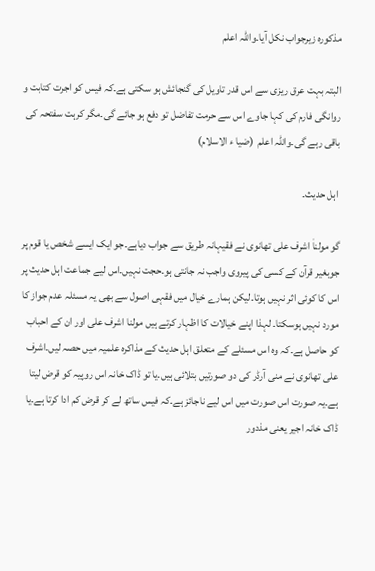مذکورہ زیرجواب نکل آیا۔واللہ اعلم

البتہ بہت عرق ریزی سے اس قدر تاویل کی گنجائش ہو سکتی ہے۔کہ فیس کو اجرت کتابت و روانگی فارم کی کہا جاوے اس سے حرمت تفاضل تو دفع ہو جائے گی۔مگر کرہت سفتحہ کی باقی رہے گی۔واللہ اعلم  (ضیا ء الاسلام)

 اہل حدیث۔

گو مولناٰ اشرف علی تھانوی نے فقیہانہ طریق سے جواب دیاہے۔جو ایک ایسے شخص یا قوم پر جوبغیر قرآن کے کسی کی پیروی واجب نہ جانتی ہو۔حجت نہیں۔اس لیے جماعت اہل حدیث پر اس کا کوئی اثر نہیں ہوتا۔لیکن ہمارے خیال میں فقہی اصول سے بھی یہ مسئلہ عدم جواز کا مورد نہیں ہوسکتا۔ لہذا اپنے خیالات کا اظہار کرتے ہیں مولنا اشرف علی اور ان کے احباب کو حاصل ہے۔کہ وہ اس مسئلے کے متعلق اہل حدیث کے مذاکرہ علمیہ میں حصہ لیں۔اشرف علی تھانوی نے منی آرڈر کی دو صورتیں بتلائی ہیں۔یا تو ڈاک خانہ اس روپیہ کو قرض لیتا ہے۔یہ صورت اس صورت میں اس لیے ناجائز ہے۔کہ فیس ساتھ لے کر قرض کم ادا کرتا ہے۔یا ڈاک خانہ اجیر یعنی مذدور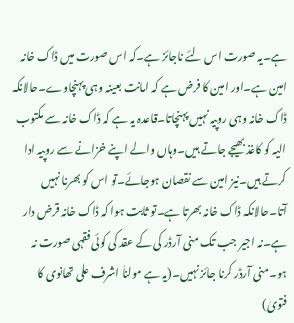ہے۔یہ صورت اس لئے ناجائز ہے۔کہ اس صورت میں ڈاک خانہ امین ہے۔اور امین کا فرض ہے کہ امانت بعینہ وہی پہنچاوے۔حالانکہ ڈاک خانہ وہی روپیہ نہیں پہنچاتا۔قاعدہ یہ ہے کہ ڈاک خانہ سے مکتوب الیہ کو کاغذ بھیجے جاتے ہیں۔وہاں والے اپنے خزانے سے روپیہ ادا کرتے ہیں۔نیز امین سے نقصان ہوجائے۔تو اس کو بھرنا نہیں آتا۔حالانکہ ڈاک خانہ بھرتا ہے۔تو ثابت ہوا کہ ڈاک خانہ قرض دار ہے۔نہ اجیر جب تک منی آرڈر کی کے عقد کی کوئی فقہی صورت نہ ہو۔منی آرڈر کرنا جائز نہیں۔(یہ ہے مولناٰ اشرف علی تھانوی کا فتویٰ)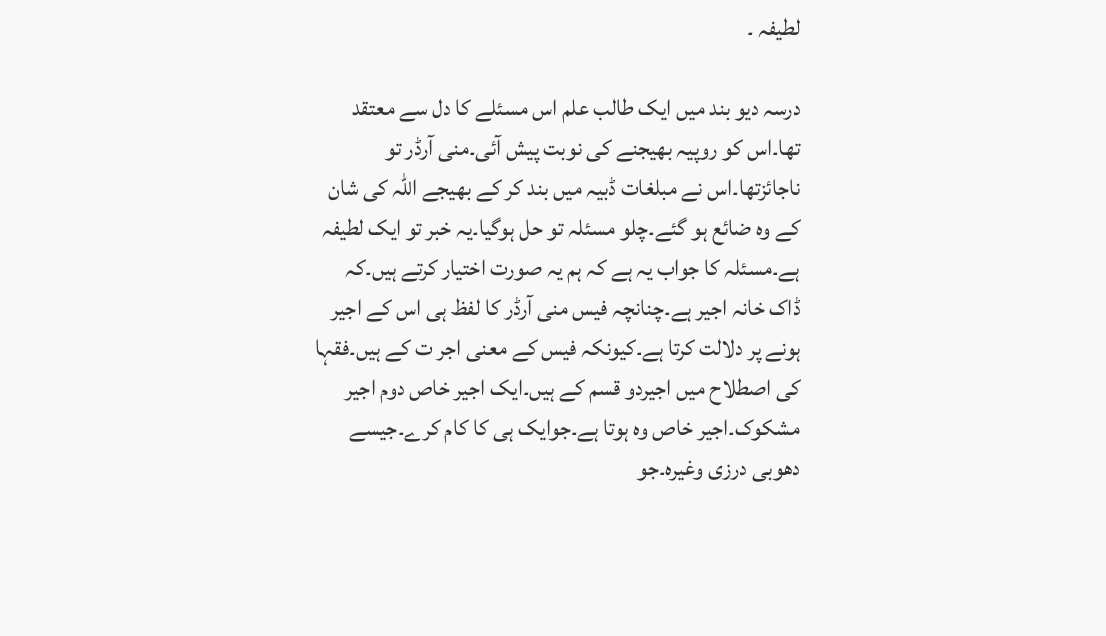لطیفہ ۔

درسہ دیو بند میں ایک طالب علم اس مسئلے کا دل سے معتقد تھا۔اس کو روپیہ بھیجنے کی نوبت پیش آئی۔منی آرڈر تو ناجائزتھا۔اس نے مبلغات ڈبیہ میں بند کر کے بھیجے اللہ کی شان کے وہ ضائع ہو گئے۔چلو مسئلہ تو حل ہوگیا۔یہ خبر تو ایک لطیفہ ہے۔مسئلہ کا جواب یہ ہے کہ ہم یہ صورت اختیار کرتے ہیں۔کہ ڈاک خانہ اجیر ہے۔چنانچہ فیس منی آرڈر کا لفظ ہی اس کے اجیر ہونے پر دلالت کرتا ہے۔کیونکہ فیس کے معنی اجر ت کے ہیں۔فقہا کی اصطلاح میں اجیردو قسم کے ہیں۔ایک اجیر خاص دوم اجیر مشکوک۔اجیر خاص وہ ہوتا ہے۔جوایک ہی کا کام کرے۔جیسے دھوبی درزی وغیرہ۔جو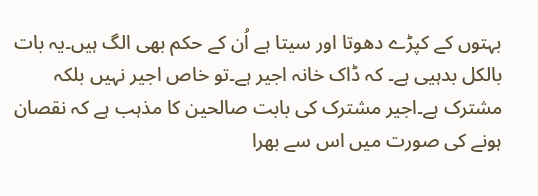بہتوں کے کپڑے دھوتا اور سیتا ہے اُن کے حکم بھی الگ ہیں۔یہ بات بالکل بدہیی ہے۔ کہ ڈاک خانہ اجیر ہے۔تو خاص اجیر نہیں بلکہ مشترک ہے۔اجیر مشترک کی بابت صالحین کا مذہب ہے کہ نقصان ہونے کی صورت میں اس سے بھرا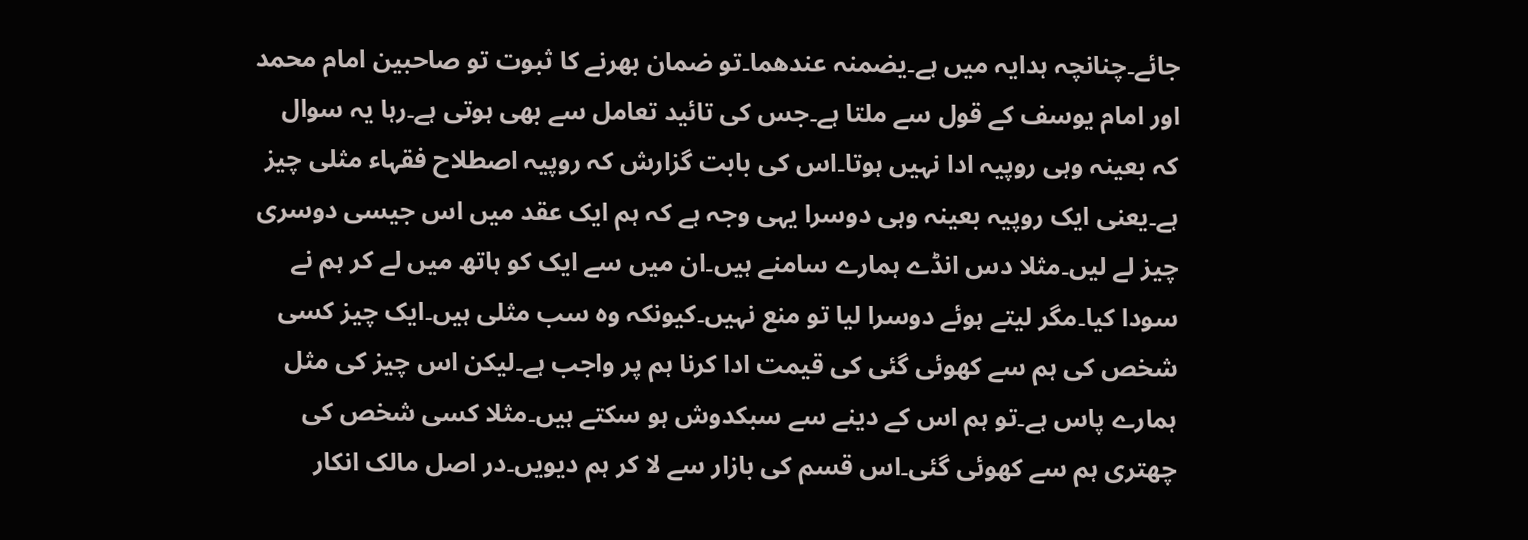جائے۔چنانچہ ہدایہ میں ہے۔یضمنہ عندھما۔تو ضمان بھرنے کا ثبوت تو صاحبین امام محمد اور امام یوسف کے قول سے ملتا ہے۔جس کی تائید تعامل سے بھی ہوتی ہے۔رہا یہ سوال کہ بعینہ وہی روپیہ ادا نہیں ہوتا۔اس کی بابت گزارش کہ روپیہ اصطلاح فقہاء مثلی چیز ہے۔یعنی ایک روپیہ بعینہ وہی دوسرا یہی وجہ ہے کہ ہم ایک عقد میں اس جیسی دوسری چیز لے لیں۔مثلا دس انڈے ہمارے سامنے ہیں۔ان میں سے ایک کو ہاتھ میں لے کر ہم نے سودا کیا۔مگر لیتے ہوئے دوسرا لیا تو منع نہیں۔کیونکہ وہ سب مثلی ہیں۔ایک چیز کسی شخص کی ہم سے کھوئی گئی کی قیمت ادا کرنا ہم پر واجب ہے۔لیکن اس چیز کی مثل ہمارے پاس ہے۔تو ہم اس کے دینے سے سبکدوش ہو سکتے ہیں۔مثلا کسی شخص کی چھتری ہم سے کھوئی گئی۔اس قسم کی بازار سے لا کر ہم دیویں۔در اصل مالک انکار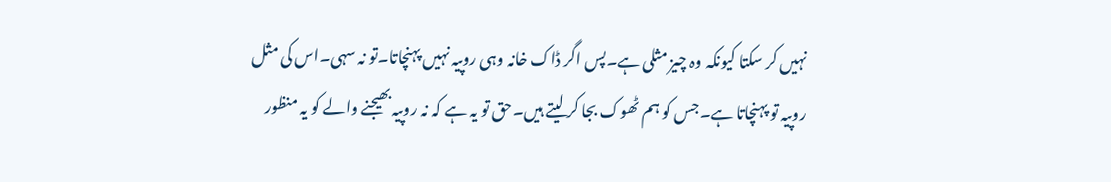نہیں کر سکتا کیونکہ وہ چیز مثلی ہے۔پس اگر ڈاک خانہ وہی روپیہ نہیں پہنچاتا۔تو نہ سہی۔اس کی مثل روپیہ تو پہنچاتا ہے۔جس کو ہم ٹھوک بجا کر لیتے ہیں۔حق تو یہ ہے کہ نہ روپیہ بھیجنے والے کو یہ منظور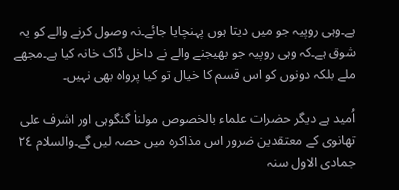ہے۔وہی روپیہ جو میں دیتا ہوں پہنچایا جائے۔نہ وصول کرنے والے کو یہ شوق ہے۔کہ وہی روپیہ جو بھیجنے والے نے داخل ڈاک خانہ کیا ہے۔مجھے ملے بلکہ دونوں کو اس قسم کا خیال تو کیا پرواہ بھی نہیں۔

اُمید ہے دیگر حضرات علماء بالخصوص مولناٰ گنگوہی اور اشرف علی تھانوی کے معتقدین ضرور اس مذاکرہ میں حصہ لیں گے۔والسلام ٢٤ جمادی الاول سنہ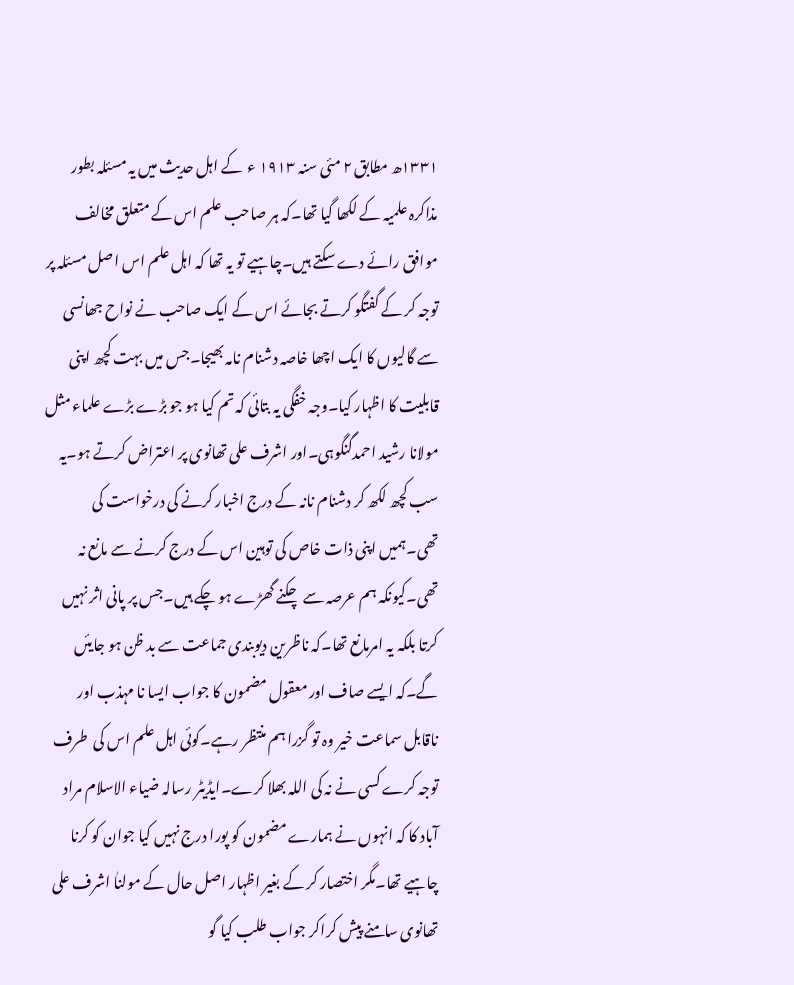١٣٣١ھ مطابق ٢ مئی سنہ ١٩١٣ ء  کے اہل حدیث میں یہ مسئلہ بطور مذاکرہ علمیہ کے لکھا گیا تھا۔کہ ہر صاحب علم اس کے متعلق مخالف موافق رائے دے سکتے ہیں۔چاہیے تو یہ تھا کہ اہل علم اس اصل مسئلہ پر توجہ کر کے گفتگو کرتے بجائے اس کے ایک صاحب نے نواح جھانسی سے گالیوں کا ایک اچھا خاصہ دشنام نامہ بھیجا۔جس میں بہت کچھ اپنی قابلیت کا اظہار کیا۔وجہ خفگی یہ بتائی کہ تم کیا ہو جو بڑے بڑے علماء مثل مولانا رشید احمدگنگوہی۔اور اشرف علی تھانوی پر اعتراض کرتے ہو۔یہ سب کچھ لکھ کر دشنام نانہ کے درج اخبار کرنے کی درخواست کی تھی۔ہمیں اپنی ذات خاص کی توہین اس کے درج کرنے سے مانع نہ تھی۔کیونکہ ہم عرصہ سے چکنے گھڑے ہو چکے ہیں۔جس پر پانی اثر نہیں کرتا بلکہ یہ امرمانع تھا۔کہ ناظرین دیوبندی جماعت سے بد ظن ہو جایئں گے۔کہ ایسے صاف اور معقول مضمون کا جواب ایسا نا مہذب اور ناقابل سماعت خیر وہ تو گزرا ہم منتظر رہے۔کوئی اہل علم اس کی  طرف توجہ کرے کسی نے نہ کی اللہ بھلا کرے۔ایڈیٹر رسالہ ضیاء الاسلام مراد آباد کا کہ انہوں نے ہمارے مضمون کو پورا درج نہیں کیا جوان کو کرنا چاہیے تھا۔مگر اختصار کر کے بغیر اظہار اصل حال کے مولناٰ اشرف علی تھانوی سامنے پیش کراکر جواب طلب کیا گو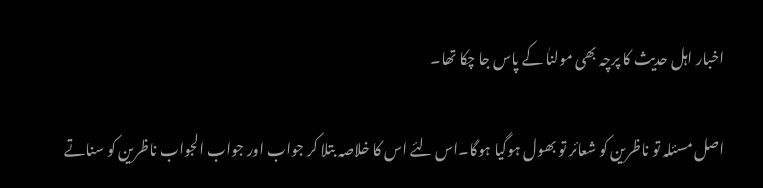اخبار اہل حدیث کا پرچہ بھی مولناٰ کے پاس جا چکا تھا۔

اصل مسئلہ تو ناظرین کو شعائر تو بھول ہوگیا ہوگا۔اس لئے اس کا خلاصہ بتلا کر جواب اور جواب الجواب ناظرین کو سناتے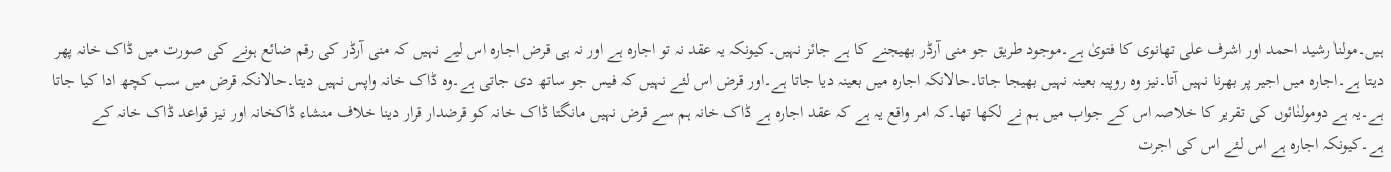ہیں۔مولناٰ رشید احمد اور اشرف علی تھانوی کا فتویٰ ہے۔موجود طریق جو منی آرڈر بھیجنے کا ہے جائز نہیں۔کیونکہ یہ عقد نہ تو اجارہ ہے اور نہ ہی قرض اجارہ اس لیے نہیں کہ منی آرڈر کی رقم ضائع ہونے کی صورت میں ڈاک خانہ پھر دیتا ہے۔اجارہ میں اجیر پر بھرنا نہیں آتا۔نیز وہ روپیہ بعینہ نہیں بھیجا جاتا۔حالانکہ اجارہ میں بعینہ دیا جاتا ہے۔اور قرض اس لئے نہیں کہ فیس جو ساتھ دی جاتی ہے۔وہ ڈاک خانہ واپس نہیں دیتا۔حالانکہ قرض میں سب کچھ ادا کیا جاتا ہے۔یہ ہے دومولنٰائوں کی تقریر کا خلاصہ اس کے جواب میں ہم نے لکھا تھا۔کہ امر واقع یہ ہے کہ عقد اجارہ ہے ڈاک خانہ ہم سے قرض نہیں مانگتا ڈاک خانہ کو قرضدار قرار دینا خلاف منشاء ڈاکخانہ اور نیز قواعد ڈاک خانہ کے ہے۔کیونکہ اجارہ ہے اس لئے اس کی اجرت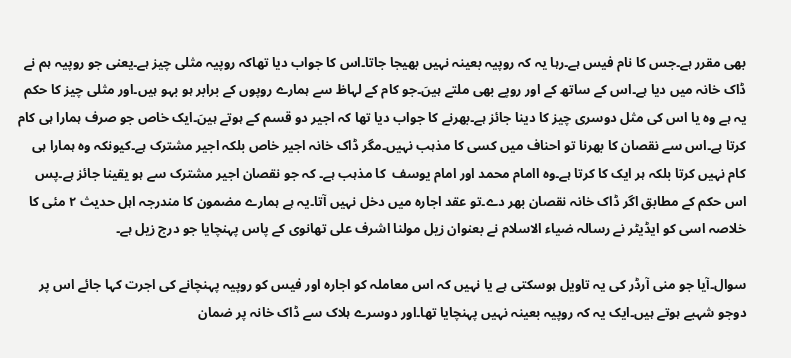بھی مقرر ہے۔جس کا نام فیس ہے۔رہا یہ کہ روپیہ بعینہ نہیں بھیجا جاتا۔اس کا جواب دیا تھاکہ روپیہ مثلی چیز ہے۔یعنی جو روپیہ ہم نے ڈاک خانہ میں دیا ہے۔اس کے ساتھ کے اور روپے بھی ملتے ہیںَ۔جو کام کے لہاظ سے ہمارے روپوں کے برابر ہو بہو ہیں۔اور مثلی چیز کا حکم یہ ہے وہ یا اس کی مثل دوسری چیز کا دینا جائز ہے۔بھرنے کا جواب دیا تھا کہ اجیر دو قسم کے ہوتے ہیںَ۔ایک خاص جو صرف ہمارا ہی کام کرتا ہے۔اس سے نقصان کا بھرنا تو احناف میں کسی کا مذہب نہیں۔مگر ڈاک خانہ اجیر خاص بلکہ اجیر مشترک ہے۔کیونکہ وہ ہمارا ہی کام نہیں کرتا بلکہ ہر ایک کا کرتا ہے۔وہ اامام محمد اور امام یوسف  کا مذہب ہے۔ کہ جو نقصان اجیر مشترک سے ہو یقینا جائز ہے۔پس اس حکم کے مطابق اگر ڈاک خانہ نقصان بھر دے۔تو عقد اجارہ میں دخل نہیں آتا۔یہ ہے ہمارے مضمون کا مندرجہ اہل حدیث ٢ مئی کا خلاصہ اسی کو ایڈیٹر نے رسالہ ضیاء الاسلام نے بعنوان زیل مولنا اشرف علی تھانوی کے پاس پہنچایا جو درج زیل ہے۔

سوال۔آیا جو منی آرڈر کی یہ تاویل ہوسکتی ہے یا نہیں کہ اس معاملہ کو اجارہ اور فیس کو روپیہ پہنچانے کی اجرت کہا جائے اس پر دوجو شہبے ہوتے ہیں۔ایک یہ کہ روپیہ بعینہ نہیں پہنچایا تھا۔اور دوسرے ہلاک سے ڈاک خانہ پر ضمان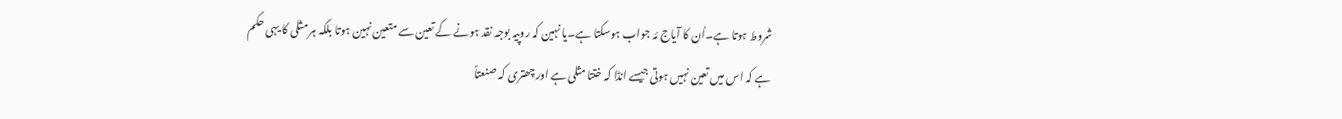شروط ہوتا ہے۔اُن کا آیاج ئہ جواب ہوسکتا ہے۔یا نہین کہ روپیہ بوجہ نقد ہونے کے تعین سے متعین نہین ہوتا بلکہ ہر مثلی کا یہی حکم ہے کہ اس میں تعین نہیں ہوتی جیسے انڈا کہ ختتا مثلی ہے اور چھتری کہ صنعتاً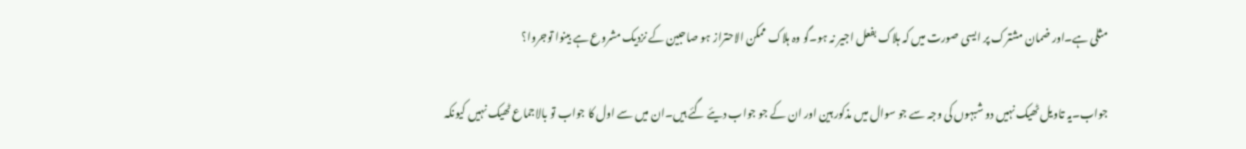مثلی ہے۔اور ضمان مشترک پر ایسی صورت میں کہ ہلاک بفعل اجیر نہ ہو۔گو وہ ہلاک ممکن الاحتراز ہو صاحبین کے نزدیک مشروع ہے بینوا توجروا؟

جواب۔یہ تاویل ٹھیک نہیں دو شبہوں کی وجہ سے جو سوال میں مذکور ہین اور ان کے جو جواب دیئے گئے ہیں۔ان میں سے اول کا جواب تو بالاجماع ٹھیک نہیں کیونکہ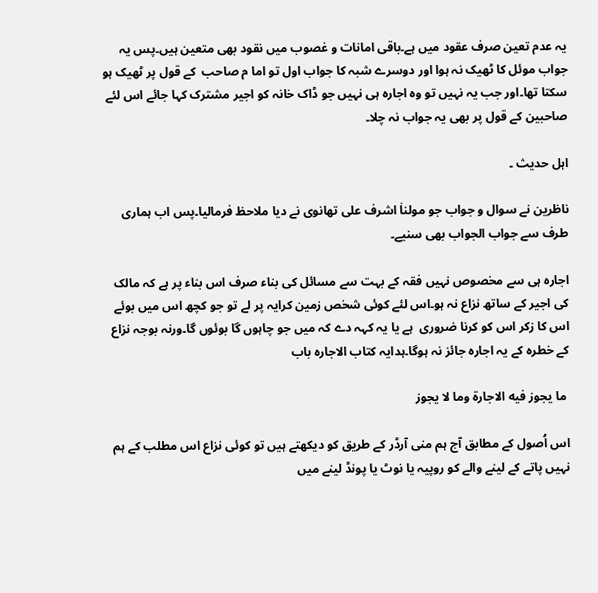یہ عدم تعین صرف عقود میں ہے۔باقی امانات و غصوب میں نقود بھی متعین ہیں۔پس یہ جواب موئل کا ٹھیک نہ ہوا اور دوسرے شبہ کا جواب اول تو اما م صاحب  کے قول پر ٹھیک ہو سکتا تھا۔اور جب یہ نہیں تو وہ اجارہ ہی نہیں جو ڈاک خانہ کو اجیر مشترک کہا جائے اس لئے صاحبین کے قول پر بھی یہ جواب نہ چلا۔

اہل حدیث ۔

ناظرین نے سوال و جواب جو مولناٰ اشرف علی تھانوی نے دیا ملاحظ فرمالیا۔پس اب ہماری طرف سے جواب الجواب بھی سنیے۔

اجارہ ہی سے مخصوص نہیں فقہ کے بہت سے مسائل کی بناء صرف اس بناء پر ہے کہ مالک کی اجیر کے ساتھ نزاع نہ ہو۔اس لئے کوئی شخص زمین کرایہ پر لے تو جو کچھ اس میں بوئے اس کا زکر اس کو کرنا ضروری  ہے یا یہ کہہ دے کہ میں جو چاہوں گا بوئوں گا۔ورنہ بوجہ نزاع کے خطرہ کے یہ اجارہ جائز نہ ہوگا۔ہدایہ کتاب الاجارہ باب

 ما يجوز فيه الاجارة وما لا يجوز

اس اُصول کے مطابق آج ہم منی آرڈر کے طریق کو دیکھتے ہیں تو کوئی نزاع اس مطلب کے ہم نہیں پاتے کے لینے والے کو روپیہ یا نوٹ یا پونڈ لینے میں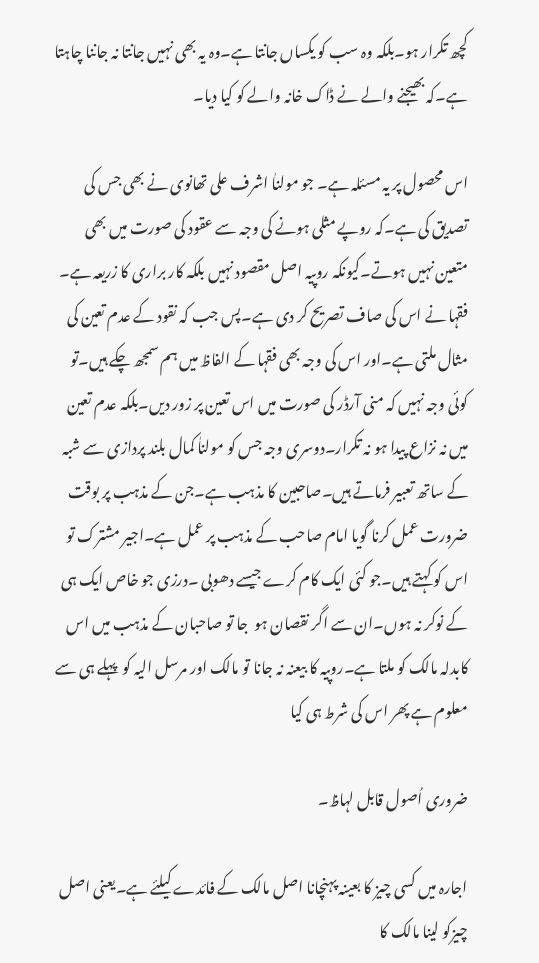کچھ تکرار ہو۔بلکہ وہ سب کو یکساں جانتا ہے۔وہ یہ بھی نہیں جانتا نہ جاننا چاہتا ہے۔کہ بھیجنے والے نے ڈاک خانہ والے کو کیا دیا۔

اس محصول پر یہ مسئلہ ہے۔ جو مولناٰ اشرف علی تھانوی نے بھی جس کی تصدیق کی ہے۔کہ روپے مثلی ہونے کی وجہ سے عقود کی صورت میں بھی متعین نہیں ہوتے۔کیونکہ روپیہ اصل مقصود نہیں بلکہ کار براری کا زریعہ ہے۔ فقہا نے اس کی صاف تصریح کر دی ہے۔پس جب کہ نقود کے عدم تعین کی مثال ملتی ہے۔اور اس کی وجہ بھی فقہا کے الفاظ میں ہم سمجھ چکے ہیں۔تو کوئی وجہ نہیں کہ منی آرڈر کی صورت میں اس تعین پر زور دیں۔بلکہ عدم تعین میں نہ نزاع پیدا ہو نہ تکرار۔دوسری وجہ جس کو مولناٰ کمال بلند پردازی سے شبہ کے ساتھ تعبیر فرماتے ہیں۔صاحبین کا مذہب ہے۔جن کے مذہب پر بوقت ضرورت عمل کرنا گویا امام صاحب کے مذہب پر عمل ہے۔اجیر مشترک تو اس کو کہتے ہیں۔جو کئی ایک کام کرے جیسے دھوبی ۔درزی جو خاص ایک ہی کے نوکر نہ ہوں۔ان سے اگر نقصان ہو  جا تو صاحبان کے مذہب میں اس کابدلہ مالک کو ملتا ہے۔روپیہ کا بیعنہ نہ جانا تو مالک اور مرسل الیہ کو  پہلے ہی سے معلوم ہے پھر اس کی شرط ہی کیا

ضروری اُصول قابل لہاظ۔

اجارہ میں کسی چیز کا بعینہ پہنچانا اصل مالک کے فائدے کیلئے ہے۔یعنی اصل چیزکو لینا مالک کا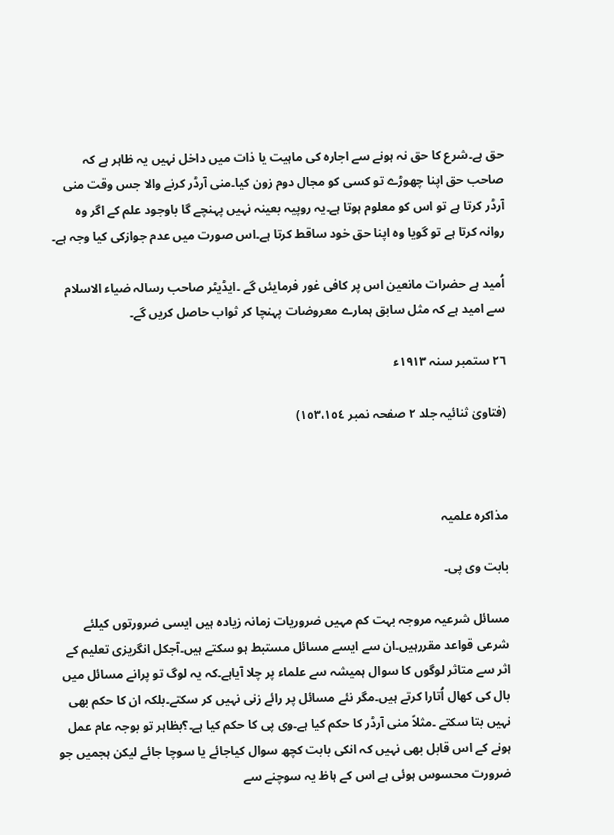حق ہے۔شرع کا حق نہ ہونے سے اجارہ کی ماہیت یا ذات میں داخل نہیں یہ ظاہر ہے کہ صاحب حق اپنا چھوڑے تو کسی کو مجال دوم زون کیا۔منی آرڈر کرنے والا جس وقت منی آرڈر کرتا ہے تو اس کو معلوم ہوتا ہے۔یہ روپیہ بعینہ نہیں پہنچے گا باوجود علم کے اگر وہ روانہ کرتا ہے تو گویا وہ اپنا حق خود ساقط کرتا ہے۔اس صورت میں عدم جوازکی کیا وجہ ہے۔

اُمید ہے حضرات مانعین اس پر کافی غور فرمایئں گے ۔ایڈیٹر صاحب رسالہ ضیاء الاسلام سے امید ہے کہ مثل سابق ہمارے معروضات پہنچا کر ثواب حاصل کریں گے۔

٢٦ ستمبر سنہ ١٩١٣ء

(فتاویٰ ثنائیہ جلد ٢ صفحہ نمبر ١٥٣،١٥٤)



مذاکرہ علمیہ

بابت وی پی۔

مسائل شرعیہ مروجہ بہت کم مہیں ضروریات زمانہ زیادہ ہیں ایسی ضرورتوں کیلئے شرعی قواعد مقررہیں۔ان سے ایسے مسائل مستبط ہو سکتے ہیں۔آجکل انگریزی تعلیم کے اثر سے متاثر لوگوں کا سوال ہمیشہ سے علماء پر چلا آیاہے۔کہ یہ لوگ تو پرانے مسائل میں بال کی کھال اُتارا کرتے ہیں۔مگر نئے مسائل پر رائے زنی نہیں کر سکتے۔بلکہ ان کا حکم بھی نہیں بتا سکتے ۔مثلاً منی آرڈر کا حکم کیا ہے۔وی پی کا حکم کیا ہے۔؟بظاہر تو بوجہ عام عمل ہونے کے اس قابل بھی نہیں کہ انکی بابت کچھ سوال کیاجائے یا سوچا جائے لیکن ہجمیں جو ضرورت محسوس ہوئی ہے اس کے ہاظ یہ سوچنے سے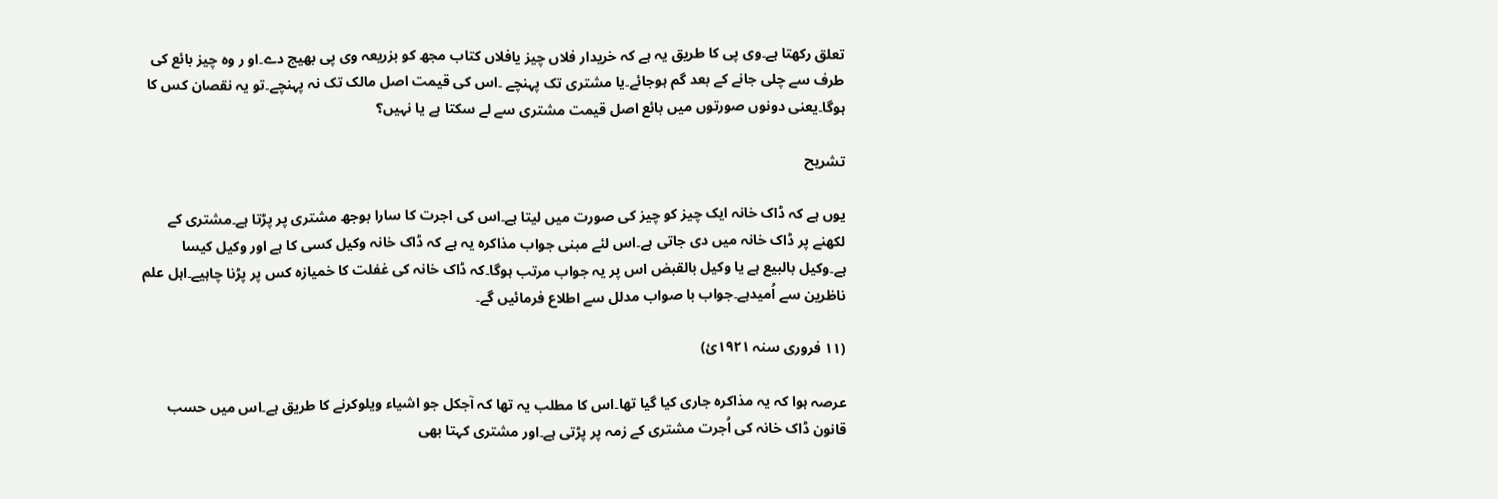تعلق رکھتا ہے۔وی پی کا طریق یہ ہے کہ خریدار فلاں چیز یافلاں کتاب مجھ کو بزریعہ وی پی بھیج دے۔او ر وہ چیز بائع کی طرف سے چلی جانے کے بعد گم ہوجائے۔یا مشتری تک پہنچے ۔اس کی قیمت اصل مالک تک نہ پہنچے۔تو یہ نقصان کس کا ہوگا۔یعنی دونوں صورتوں میں بائع اصل قیمت مشتری سے لے سکتا ہے یا نہیں؟

تشریح

یوں ہے کہ ڈاک خانہ ایک چیز کو چیز کی صورت میں لیتا ہے۔اس کی اجرت کا سارا بوجھ مشتری پر پڑتا ہے۔مشتری کے لکھنے پر ڈاک خانہ میں دی جاتی ہے۔اس لئے مبنی جواب مذاکرہ یہ ہے کہ ڈاک خانہ وکیل کسی کا ہے اور وکیل کیسا ہے۔وکیل بالبیع ہے یا وکیل بالقبض اس پر یہ جواب مرتب ہوگا۔کہ ڈاک خانہ کی غفلت کا خمیازہ کس پر پڑنا چاہیے۔اہل علم ناظرین سے اُمیدہے۔جواب با صواب مدلل سے اطلاع فرمائیں گے۔

(١١ فروری سنہ ١٩٢١ئ)

عرصہ ہوا کہ یہ مذاکرہ جاری کیا گیا تھا۔اس کا مطلب یہ تھا کہ آجکل جو اشیاء ویلوکرنے کا طریق ہے۔اس میں حسب قانون ڈاک خانہ کی اُجرت مشتری کے زمہ پر پڑتی ہے۔اور مشتری کہتا بھی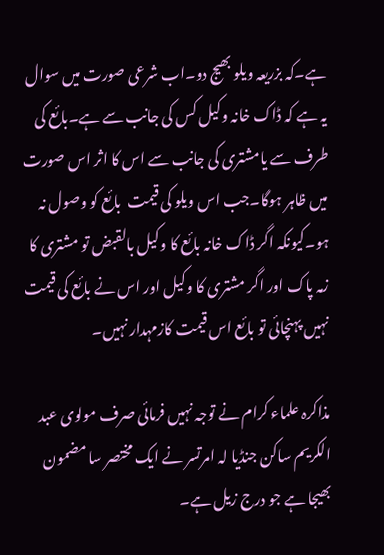ہے۔کہ بزریعہ ویلو بھیج دو۔اب شرعی صورت میں سوال یہ ہے کہ ڈاک خانہ وکیل کس کی جانب سے ہے۔بائع کی طرف سے یامشتری کی جانب سے اس کا اثر اس صورت میں ظاہر ہوگا۔جب اس ویلو کی قیمت  بائع کو وصول نہ ہو۔کیونکہ اگر ڈاک خانہ بائع کا وکیل بالقبض تو مشتری کا زمہ پاک اور اگر مشتری کا وکیل اور اس نے بائع کی قیمت نہیں پہنچائی تو بائع اس قیمت کازمہدار نہیں۔

مذاکرہ علماء کرام نے توجہ نہیں فرمائی صرف مولوی عبد الکریم ساکن جنڈیا لہ امرتسر نے ایک مختصر سا مضمون بھیجا ہے جو درج زیل ہے۔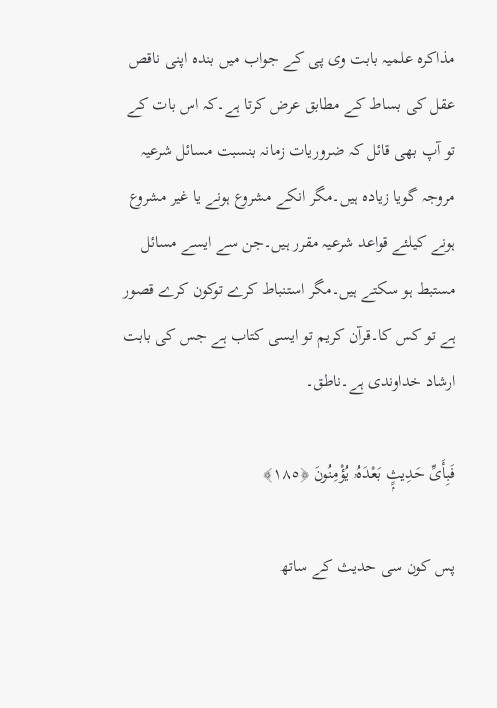مذاکرہ علمیہ بابت وی پی کے جواب میں بندہ اپنی ناقص عقل کی بساط کے مطابق عرض کرتا ہے۔کہ اس بات کے تو آپ بھی قائل کہ ضروریات زمانہ بنسبت مسائل شرعیہ مروجہ گویا زیادہ ہیں۔مگر انکے مشروع ہونے یا غیر مشروع ہونے کیلئے قواعد شرعیہ مقرر ہیں۔جن سے ایسے مسائل مستبط ہو سکتے ہیں۔مگر استنباط کرے توکون کرے قصور ہے تو کس کا۔قرآن کریم تو ایسی کتاب ہے جس کی بابت ارشاد خداوندی ہے۔ناطق۔

فَبِأَىِّ حَدِيثٍۭ بَعْدَهُۥ يُؤْمِنُونَ ﴿١٨٥﴾

پس کون سی حدیث کے ساتھ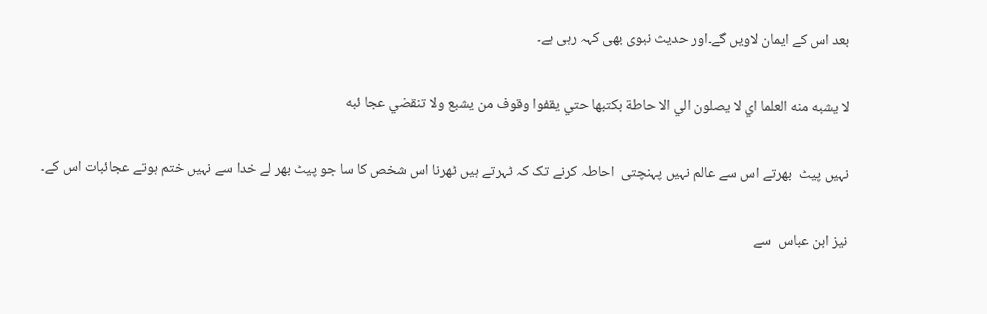بعد اس کے ایمان لاویں گے۔اور حدیث نبوی بھی کہہ رہی ہے۔

لا يشبه منه العلما اي لا يصلون الي الا حاطة بكتبها حتي يقفوا وقوف من يشبع ولا تنقضي عجا ئبه

نہیں پیٹ  بھرتے اس سے عالم نہیں پہنچتی  احاطہ کرنے تک کہ ٹہرتے ہیں ٹھرنا اس شخص کا سا جو پیٹ بھر لے خدا سے نہیں ختم ہوتے عجائبات اس کے۔

نیز ابن عباس  سے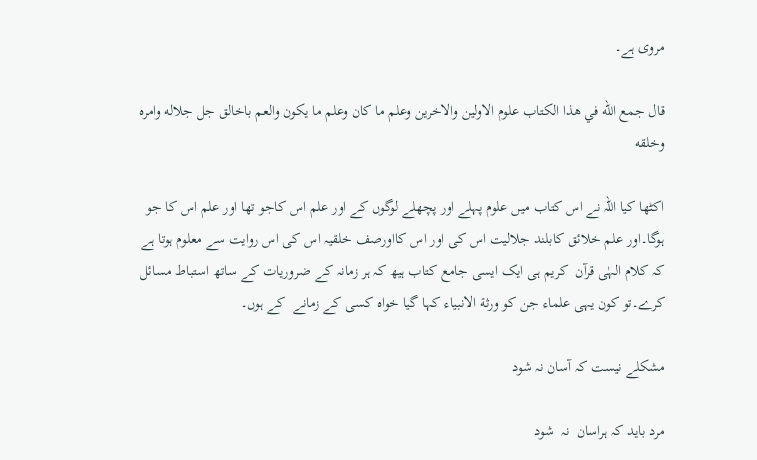مروی ہے۔

قال جمع الله في هذا الكتاب علوم الاولين والاخرين وعلم ما كان وعلم ما يكون والعم باخالق جل جلاله وامره وخلقه

اکٹھا کیا اللہ نے اس کتاب میں علوم پہلے اور پچھلے لوگوں کے اور علم اس کاجو تھا اور علم اس کا جو ہوگا۔اور علم خلائق کابلند جلالیت اس کی اور اس کااورصف خلقیہ اس کی اس روایت سے معلوم ہوتا ہے کہ کلام الہٰی قرآن  کریم ہی ایک ایسی جامع کتاب ہیھ کہ ہر زمانہ کے ضروریات کے ساتھ استباط مسائل کرے۔تو کون یہی علماء جن کو ورثة الانبیاء کہا گیا خواہ کسی کے زمانے  کے ہوں۔

مشکلے نیست کہ آسان نہ شود

مرد باید کہ ہراسان  نہ  شود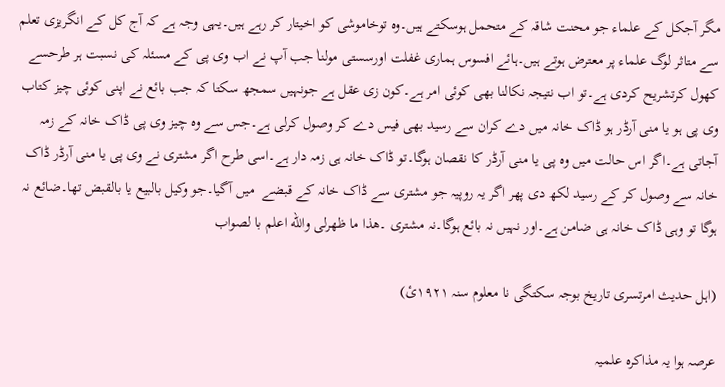مگر آجکل کے علماء جو محنت شاقہ کے متحمل ہوسکتے ہیں۔وہ توخاموشی کو اخیتار کر رہے ہیں۔یہی وجہ ہے کہ آج کل کے انگریزی تعلم سے متاثر لوگ علماء پر معترض ہوتے ہیں۔ہائے افسوس ہماری غفلت اورسستی مولناٰ جب آپ نے اب وی پی کے مسئلہ کی نسبت ہر طرحسے کھول کرتشریح کردی ہے۔تو اب نتیجہ نکالنا بھی کوئی امر ہے۔کون زی عقل ہے جونہیں سمجھ سکتا کہ جب بائع نے اپنی کوئی چیز کتاب وی پی ہو یا منی آرڈر ہو ڈاک خانہ میں دے کران سے رسید بھی فیس دے کر وصول کرلی ہے۔جس سے وہ چیز وی پی ڈاک خانہ کے زمہ آجاتی ہے۔اگر اس حالت میں وہ پی یا منی آرڈر کا نقصان ہوگا۔تو ڈاک خانہ ہی زمہ دار ہے۔اسی طرح اگر مشتری نے وی پی یا منی آرڈر ڈاک خانہ سے وصول کر کے رسید لکھ دی پھر اگر یہ روپیہ جو مشتری سے ڈاک خانہ کے قبضے  میں آگیا۔جو وکیل بالبیع یا بالقبض تھا۔ضائع نہ ہوگا تو وہی ڈاک خانہ ہی ضامن ہے۔اور نہیں نہ بائع ہوگا۔نہ مشتری ۔ھذا ما ظھرلی والله اعلم با لصواب

(اہل حدیث امرتسری تاریخ بوجہ سکتگی نا معلوم سنہ ١٩٢١ئ)

عرصہ ہوا یہ مذاکرہ علمیہ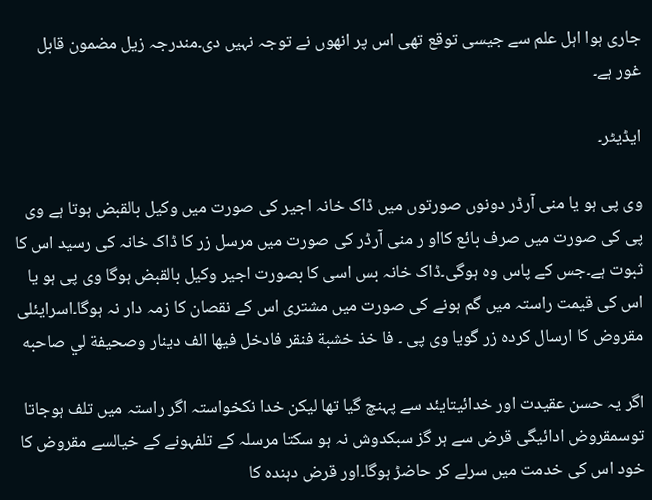جاری ہوا اہل علم سے جیسی توقع تھی اس پر انھوں نے توجہ نہیں دی۔مندرجہ زیل مضمون قابل غور ہے۔

ایڈیٹر۔

وی پی ہو یا منی آرڈر دونوں صورتوں میں ڈاک خانہ اجیر کی صورت میں وکیل بالقبض ہوتا ہے وی پی کی صورت میں صرف بائع کااو ر منی آرڈر کی صورت میں مرسل زر کا ڈاک خانہ کی رسید اس کا ثبوت ہے۔جس کے پاس وہ ہوگی۔ڈاک خانہ بس اسی کا بصورت اجیر وکیل بالقبض ہوگا وی پی ہو یا اس کی قیمت راستہ میں گم ہونے کی صورت میں مشتری اس کے نقصان کا زمہ دار نہ ہوگا۔اسرایئلی مقروض کا ارسال کردہ زر گویا وی پی ۔ فا خذ خشبة فنقر فادخل فيها الف دينار وصحيفة لي صاحبه

اگر یہ حسن عقیدت اور خدائیتایئد سے پہنچ گیا تھا لیکن خدا نکخواستہ اگر راستہ میں تلف ہوجاتا توسمقروض ادائیگی قرض سے ہر گز سبکدوش نہ ہو سکتا مرسلہ کے تلفہونے کے خیالسے مقروض کا خود اس کی خدمت میں سرلے کر حاضڑ ہوگا۔اور قرض دہندہ کا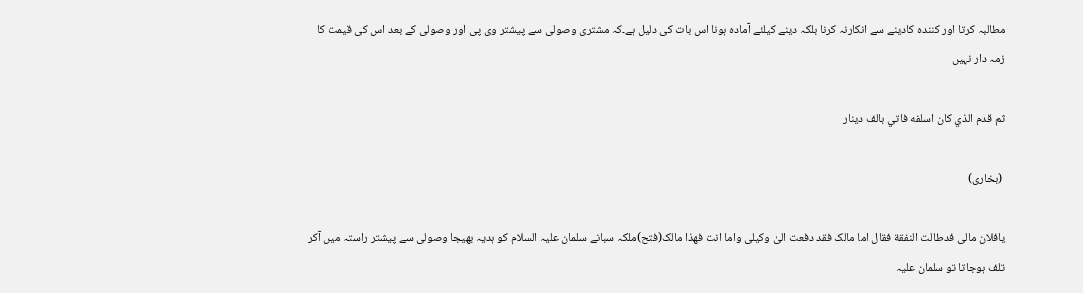مطالبہ کرتا اور کنندہ کادینے سے انکارنہ کرنا بلکہ دینے کیلئے آمادہ ہونا اس بات کی دلیل ہے۔کہ مشتری وصولی سے پیشتر وی پی اور وصولی کے بعد اس کی قیمت کا زمہ دار نہیں

ثم قدم الذي كان اسلفه فاتي بالف دينار

 (بخاری)

یافلان مالی فدطالت النفقة فقال اما مالک فقد دفعت الیٰ وکیلی واما انت فھذا مالک(فتح)ملکہ سبانے سلمان علیہ السلام کو ہدیہ بھیجا وصولی سے پیشتر راستہ میں آکر تلف ہوجاتا تو سلمان علیہ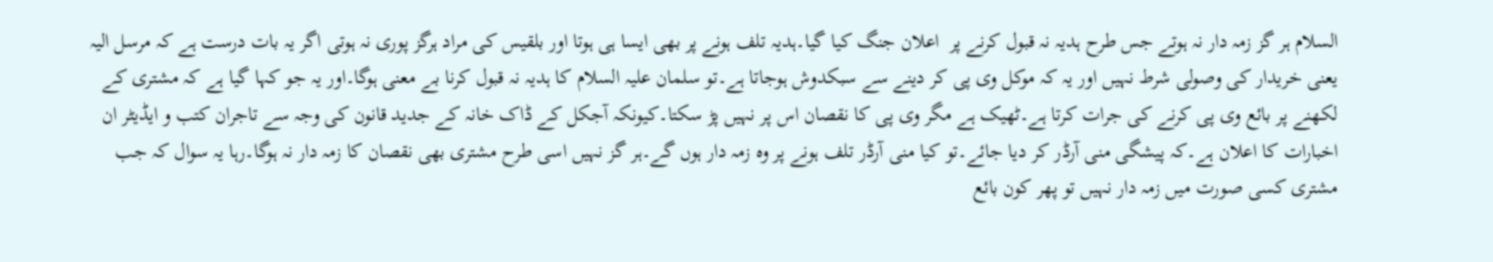السلام ہر گز زمہ دار نہ ہوتے جس طرح ہدیہ نہ قبول کرنے پر  اعلان جنگ کیا گیا۔ہدیہ تلف ہونے پر بھی ایسا ہی ہوتا اور بلقیس کی مراد ہرگز پوری نہ ہوتی اگر یہ بات درست ہے کہ مرسل الیہ یعنی خریدار کی وصولی شرط نہیں اور یہ کہ موکل وی پی کر دینے سے سبکدوش ہوجاتا ہے۔تو سلمان علیہ السلام کا ہدیہ نہ قبول کرنا بے معنی ہوگا۔اور یہ جو کہا گیا ہے کہ مشتری کے لکھنے پر بائع وی پی کرنے کی جرات کرتا ہے۔ٹھیک ہے مگر وی پی کا نقصان اس پر نہیں پڑ سکتا۔کیونکہ آجکل کے ڈاک خانہ کے جدید قانون کی وجہ سے تاجران کتب و ایڈیٹر ان اخبارات کا اعلان ہے۔کہ پیشگی منی آرڈر کر دیا جائے۔تو کیا منی آرڈر تلف ہونے پر وہ زمہ دار ہوں گے۔ہر گز نہیں اسی طرح مشتری بھی نقصان کا زمہ دار نہ ہوگا۔رہا یہ سوال کہ جب مشتری کسی صورت میں زمہ دار نہیں تو پھر کون بائع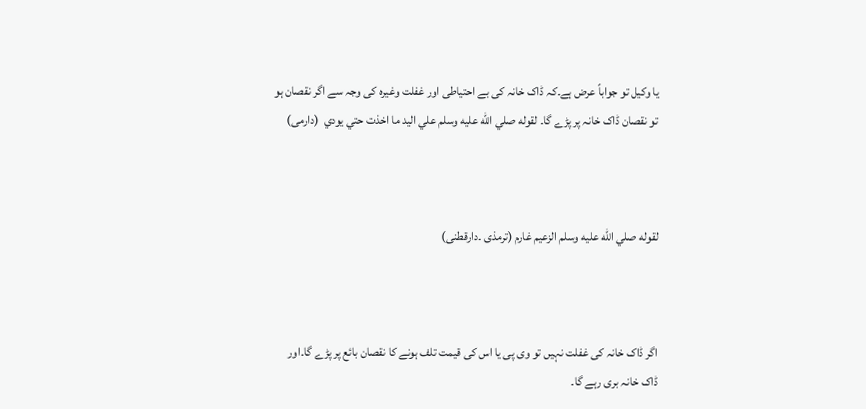یا وکیل تو جواباً عرض ہے۔کہ ڈاک خانہ کی بے احتیاطی اور غفلت وغیرہ کی وجہ سے اگر نقصان ہو تو نقصان ڈاک خانہ پر پڑے گا۔ لقوله صلي الله عليه وسلم علي اليد ما اخذت حتي يودي  (دارمی)



لقوله صلي الله عليه وسلم الزعيم غارم (ترمذی ۔دارقطنی)



اگر ڈاک خانہ کی غفلت نہیں تو وی پی یا اس کی قیمت تلف ہونے کا نقصان بائع پر پڑے گا۔اور ڈاک خانہ بری رہے گا۔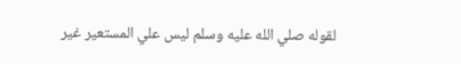لقوله صلي الله عليه وسلم ليس علي المستعير غير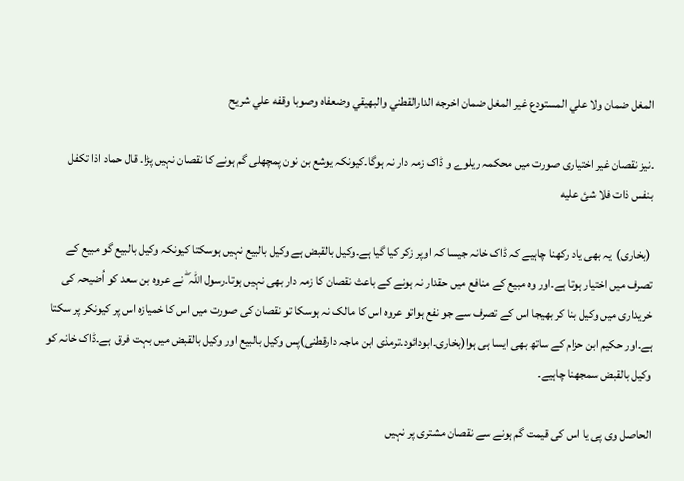المغل ضمان ولا علي المستودع غير المغل ضمان اخرجه الدارالقطني والبهيقي وضعفاه وصوبا وقفه علي شريح

۔نیز نقصان غیر اختیاری صورت میں محکمہ ریلوے و ڈاک زمہ دار نہ ہوگا۔کیونکہ یوشع بن نون پمچھلی گم ہونے کا نقصان نہیں پڑا۔ قال حماد اذا تكفل بنفس ذات فلا شئ عليه

 (بخاری)  یہ بھی یاد رکھنا چاہیے کہ ڈاک خانہ جیسا کہ اوپر زکر کیا گیا ہے۔وکیل بالقبض ہے وکیل بالبیع نہیں ہوسکتا کیونکہ وکیل بالبیع گو مبیع کے تصرف میں اختیار ہوتا ہے۔اور وہ مبیع کے منافع میں حقدار نہ ہونے کے باعث نقصان کا زمہ دار بھی نہیں ہوتا۔رسول اللہ ۖ نے عروہ بن سعد کو اُضیحہ کی خریداری میں وکیل بنا کر بھیجا اس کے تصرف سے جو نفع ہواتو عروہ اس کا مالک نہ ہوسکا تو نقصان کی صورت میں اس کا خمیازہ اس پر کیونکر پر سکتا ہے۔اور حکیم ابن حزام کے ساتھ بھی ایسا ہی ہوا(بخاری۔ابودائود۔ترمذی ابن ماجہ دارقطنی)پس وکیل بالبیع اور وکیل بالقبض میں بہت فرق  ہے۔ڈاک خانہ کو وکیل بالقبض سمجھنا چاہیے۔

الحاصل وی پی یا اس کی قیمت گم ہونے سے نقصان مشتری پر نہیں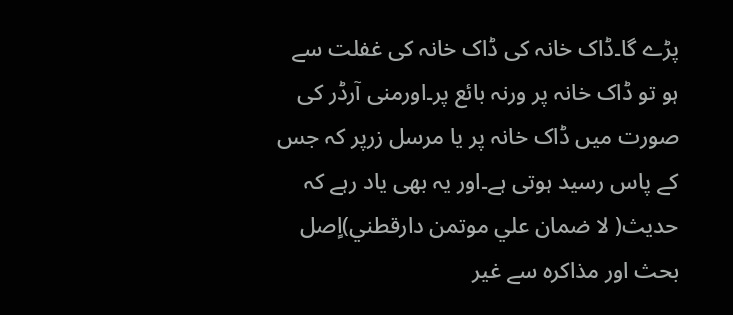پڑے گا۔ڈاک خانہ کی ڈاک خانہ کی غفلت سے ہو تو ڈاک خانہ پر ورنہ بائع پر۔اورمنی آرڈر کی صورت میں ڈاک خانہ پر یا مرسل زرپر کہ جس کے پاس رسید ہوتی ہے۔اور یہ بھی یاد رہے کہ حدیث( لا ضمان علي موتمن دارقطني)اٍصل بحث اور مذاکرہ سے غیر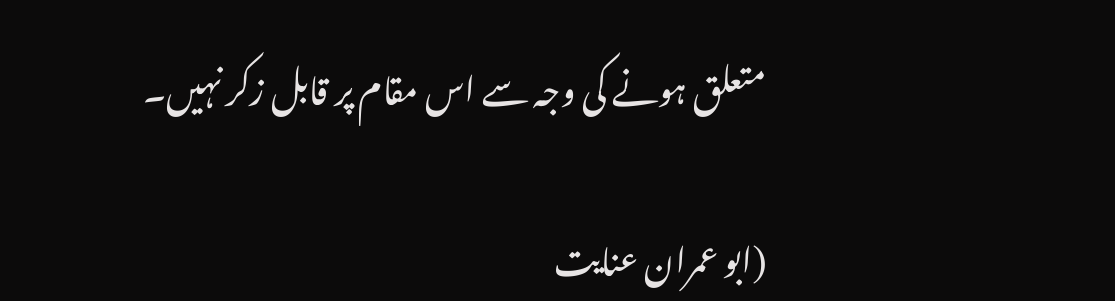متعلق ہونے کی وجہ سے اس مقام پر قابل زکر نہیں۔

(ابو عمران عنایت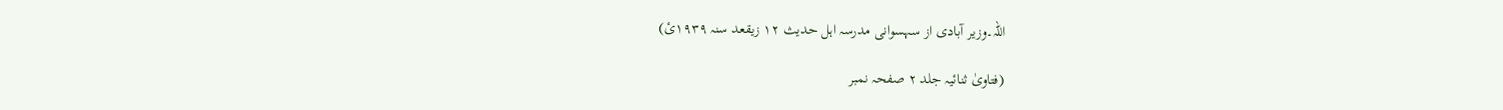اللہ۔وزیر آبادی از سہسوانی مدرسہ اہل حدیث ١٢ زیقعد سنہ ١٩٣٩ئ)

(فتاویٰ ثنائیہ جلد ٢ صفحہ نمبر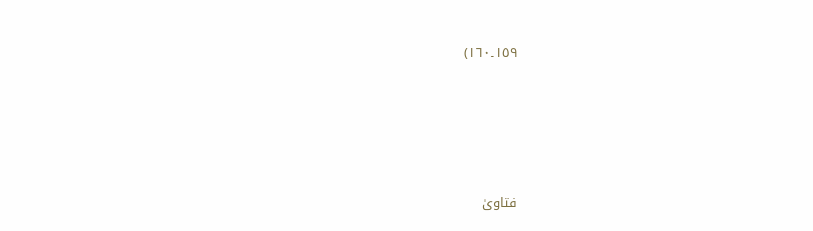١٥٩۔١٦٠)





فتاویٰ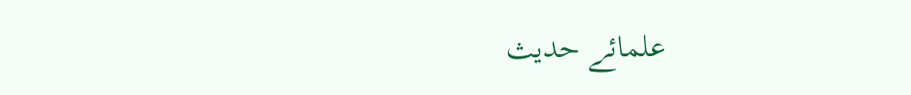علمائے حدیث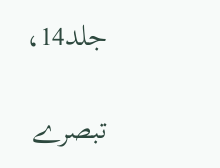جلد14،

تبصرے